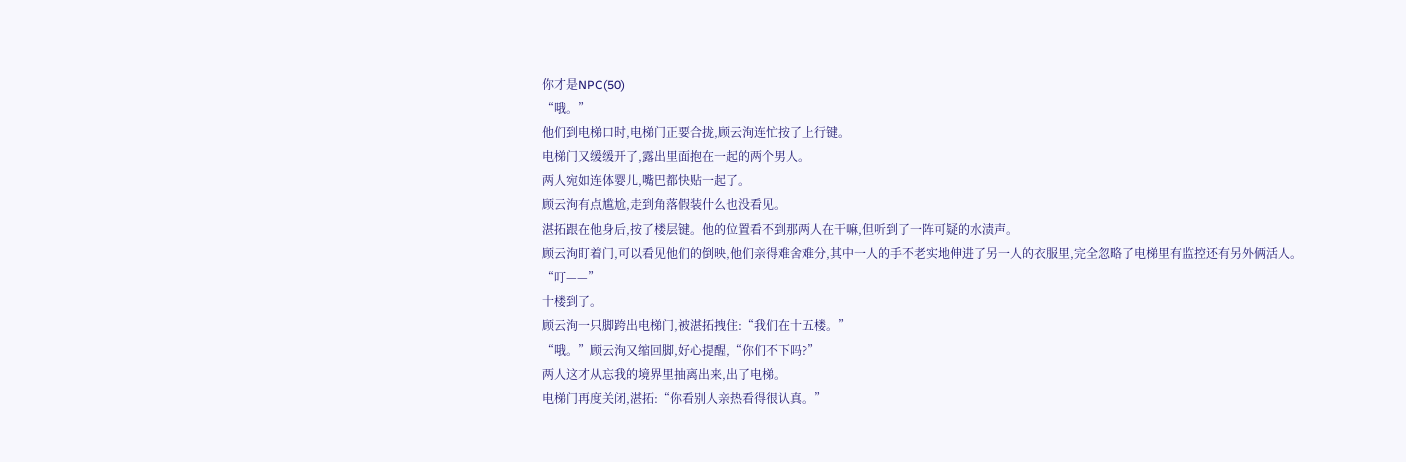你才是NPC(50)
“哦。”
他们到电梯口时,电梯门正要合拢,顾云洵连忙按了上行键。
电梯门又缓缓开了,露出里面抱在一起的两个男人。
两人宛如连体婴儿,嘴巴都快贴一起了。
顾云洵有点尴尬,走到角落假装什么也没看见。
湛拓跟在他身后,按了楼层键。他的位置看不到那两人在干嘛,但听到了一阵可疑的水渍声。
顾云洵盯着门,可以看见他们的倒映,他们亲得难舍难分,其中一人的手不老实地伸进了另一人的衣服里,完全忽略了电梯里有监控还有另外俩活人。
“叮——”
十楼到了。
顾云洵一只脚跨出电梯门,被湛拓拽住:“我们在十五楼。”
“哦。”顾云洵又缩回脚,好心提醒,“你们不下吗?”
两人这才从忘我的境界里抽离出来,出了电梯。
电梯门再度关闭,湛拓:“你看别人亲热看得很认真。”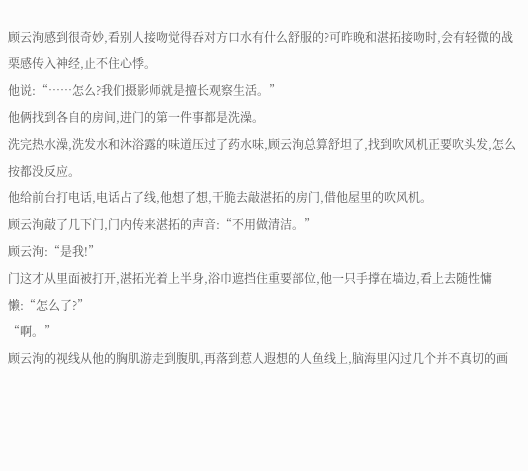顾云洵感到很奇妙,看别人接吻觉得吞对方口水有什么舒服的?可昨晚和湛拓接吻时,会有轻微的战栗感传入神经,止不住心悸。
他说:“……怎么?我们摄影师就是擅长观察生活。”
他俩找到各自的房间,进门的第一件事都是洗澡。
洗完热水澡,洗发水和沐浴露的味道压过了药水味,顾云洵总算舒坦了,找到吹风机正要吹头发,怎么按都没反应。
他给前台打电话,电话占了线,他想了想,干脆去敲湛拓的房门,借他屋里的吹风机。
顾云洵敲了几下门,门内传来湛拓的声音:“不用做清洁。”
顾云洵:“是我!”
门这才从里面被打开,湛拓光着上半身,浴巾遮挡住重要部位,他一只手撑在墙边,看上去随性慵懒:“怎么了?”
“啊。”
顾云洵的视线从他的胸肌游走到腹肌,再落到惹人遐想的人鱼线上,脑海里闪过几个并不真切的画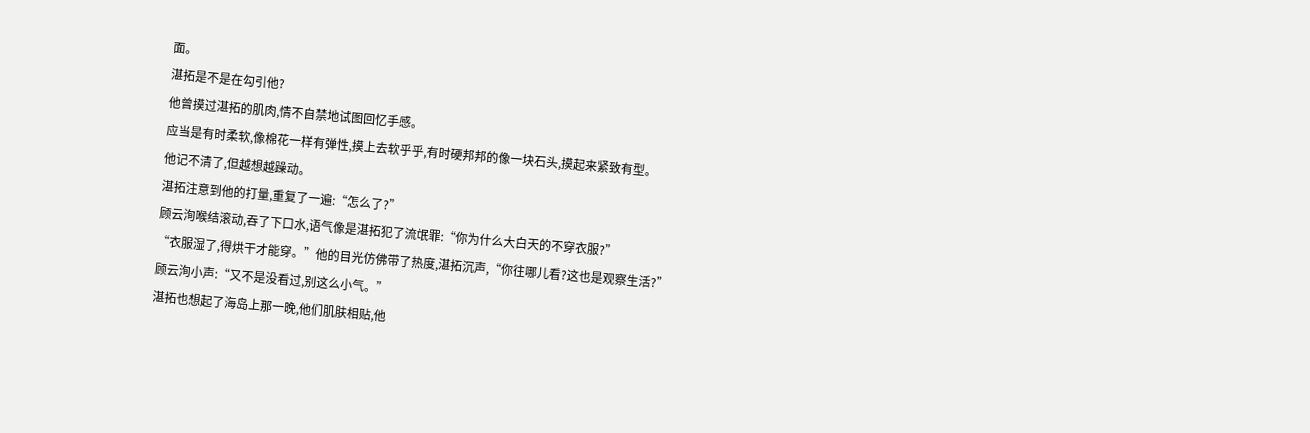面。
湛拓是不是在勾引他?
他曾摸过湛拓的肌肉,情不自禁地试图回忆手感。
应当是有时柔软,像棉花一样有弹性,摸上去软乎乎,有时硬邦邦的像一块石头,摸起来紧致有型。
他记不清了,但越想越躁动。
湛拓注意到他的打量,重复了一遍:“怎么了?”
顾云洵喉结滚动,吞了下口水,语气像是湛拓犯了流氓罪:“你为什么大白天的不穿衣服?”
“衣服湿了,得烘干才能穿。”他的目光仿佛带了热度,湛拓沉声,“你往哪儿看?这也是观察生活?”
顾云洵小声:“又不是没看过,别这么小气。”
湛拓也想起了海岛上那一晚,他们肌肤相贴,他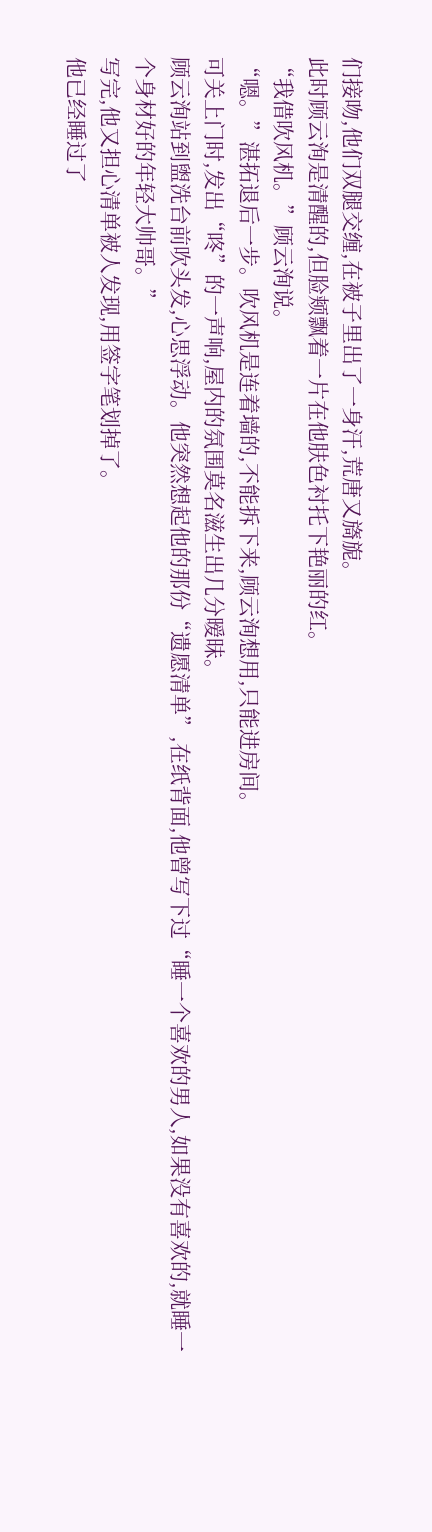们接吻,他们双腿交缠,在被子里出了一身汗,荒唐又旖旎。
此时顾云洵是清醒的,但脸颊飘着一片在他肤色衬托下艳丽的红。
“我借吹风机。”顾云洵说。
“嗯。”湛拓退后一步。吹风机是连着墙的,不能拆下来,顾云洵想用,只能进房间。
可关上门时,发出“咚”的一声响,屋内的氛围莫名滋生出几分暧昧。
顾云洵站到盥洗台前吹头发,心思浮动。他突然想起他的那份“遗愿清单”,在纸背面,他曾写下过“睡一个喜欢的男人,如果没有喜欢的,就睡一个身材好的年轻大帅哥。”
写完,他又担心清单被人发现,用签字笔划掉了。
他已经睡过了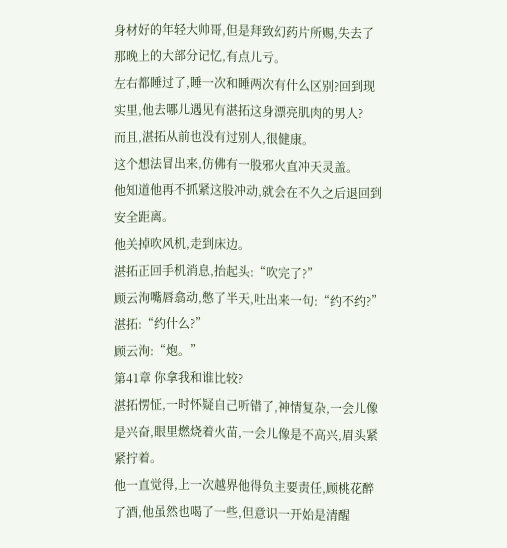身材好的年轻大帅哥,但是拜致幻药片所赐,失去了那晚上的大部分记忆,有点儿亏。
左右都睡过了,睡一次和睡两次有什么区别?回到现实里,他去哪儿遇见有湛拓这身漂亮肌肉的男人?
而且,湛拓从前也没有过别人,很健康。
这个想法冒出来,仿佛有一股邪火直冲天灵盖。
他知道他再不抓紧这股冲动,就会在不久之后退回到安全距离。
他关掉吹风机,走到床边。
湛拓正回手机消息,抬起头:“吹完了?”
顾云洵嘴唇翕动,憋了半天,吐出来一句:“约不约?”
湛拓:“约什么?”
顾云洵:“炮。”
第41章 你拿我和谁比较?
湛拓愣怔,一时怀疑自己听错了,神情复杂,一会儿像是兴奋,眼里燃烧着火苗,一会儿像是不高兴,眉头紧紧拧着。
他一直觉得,上一次越界他得负主要责任,顾桃花醉了酒,他虽然也喝了一些,但意识一开始是清醒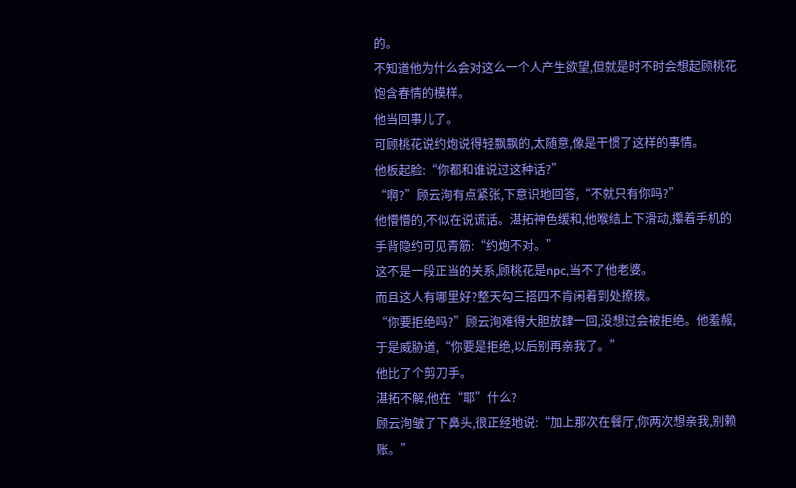的。
不知道他为什么会对这么一个人产生欲望,但就是时不时会想起顾桃花饱含春情的模样。
他当回事儿了。
可顾桃花说约炮说得轻飘飘的,太随意,像是干惯了这样的事情。
他板起脸:“你都和谁说过这种话?”
“啊?”顾云洵有点紧张,下意识地回答,“不就只有你吗?”
他懵懵的,不似在说谎话。湛拓神色缓和,他喉结上下滑动,攥着手机的手背隐约可见青筋:“约炮不对。”
这不是一段正当的关系,顾桃花是npc,当不了他老婆。
而且这人有哪里好?整天勾三搭四不肯闲着到处撩拨。
“你要拒绝吗?”顾云洵难得大胆放肆一回,没想过会被拒绝。他羞赧,于是威胁道,“你要是拒绝,以后别再亲我了。”
他比了个剪刀手。
湛拓不解,他在“耶”什么?
顾云洵皱了下鼻头,很正经地说:“加上那次在餐厅,你两次想亲我,别赖账。”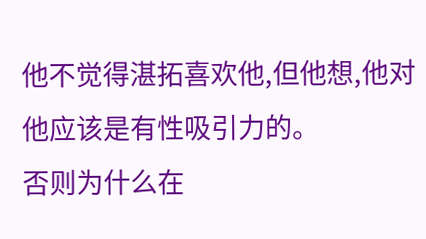他不觉得湛拓喜欢他,但他想,他对他应该是有性吸引力的。
否则为什么在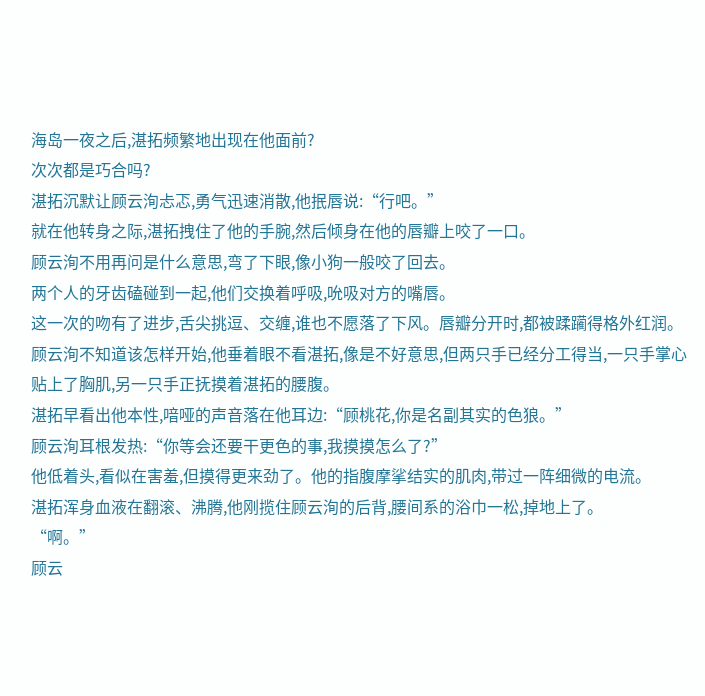海岛一夜之后,湛拓频繁地出现在他面前?
次次都是巧合吗?
湛拓沉默让顾云洵忐忑,勇气迅速消散,他抿唇说:“行吧。”
就在他转身之际,湛拓拽住了他的手腕,然后倾身在他的唇瓣上咬了一口。
顾云洵不用再问是什么意思,弯了下眼,像小狗一般咬了回去。
两个人的牙齿磕碰到一起,他们交换着呼吸,吮吸对方的嘴唇。
这一次的吻有了进步,舌尖挑逗、交缠,谁也不愿落了下风。唇瓣分开时,都被蹂躏得格外红润。
顾云洵不知道该怎样开始,他垂着眼不看湛拓,像是不好意思,但两只手已经分工得当,一只手掌心贴上了胸肌,另一只手正抚摸着湛拓的腰腹。
湛拓早看出他本性,喑哑的声音落在他耳边:“顾桃花,你是名副其实的色狼。”
顾云洵耳根发热:“你等会还要干更色的事,我摸摸怎么了?”
他低着头,看似在害羞,但摸得更来劲了。他的指腹摩挲结实的肌肉,带过一阵细微的电流。
湛拓浑身血液在翻滚、沸腾,他刚揽住顾云洵的后背,腰间系的浴巾一松,掉地上了。
“啊。”
顾云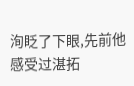洵眨了下眼,先前他感受过湛拓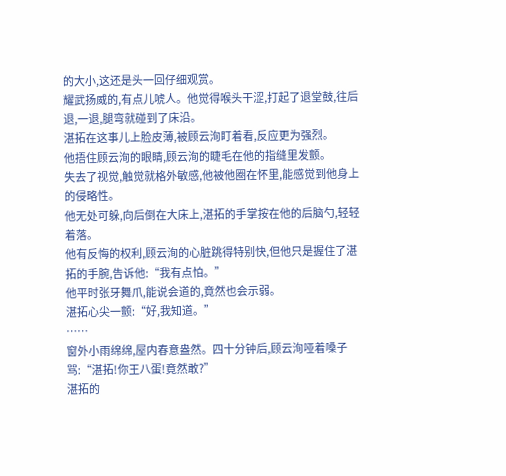的大小,这还是头一回仔细观赏。
耀武扬威的,有点儿唬人。他觉得喉头干涩,打起了退堂鼓,往后退,一退,腿弯就碰到了床沿。
湛拓在这事儿上脸皮薄,被顾云洵盯着看,反应更为强烈。
他捂住顾云洵的眼睛,顾云洵的睫毛在他的指缝里发颤。
失去了视觉,触觉就格外敏感,他被他圈在怀里,能感觉到他身上的侵略性。
他无处可躲,向后倒在大床上,湛拓的手掌按在他的后脑勺,轻轻着落。
他有反悔的权利,顾云洵的心脏跳得特别快,但他只是握住了湛拓的手腕,告诉他:“我有点怕。”
他平时张牙舞爪,能说会道的,竟然也会示弱。
湛拓心尖一颤:“好,我知道。”
……
窗外小雨绵绵,屋内春意盎然。四十分钟后,顾云洵哑着嗓子骂:“湛拓!你王八蛋!竟然敢?”
湛拓的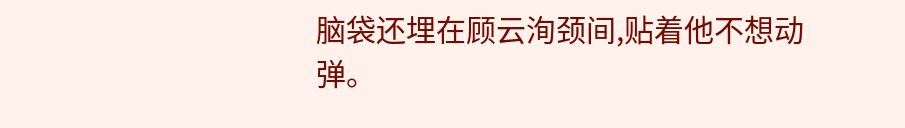脑袋还埋在顾云洵颈间,贴着他不想动弹。